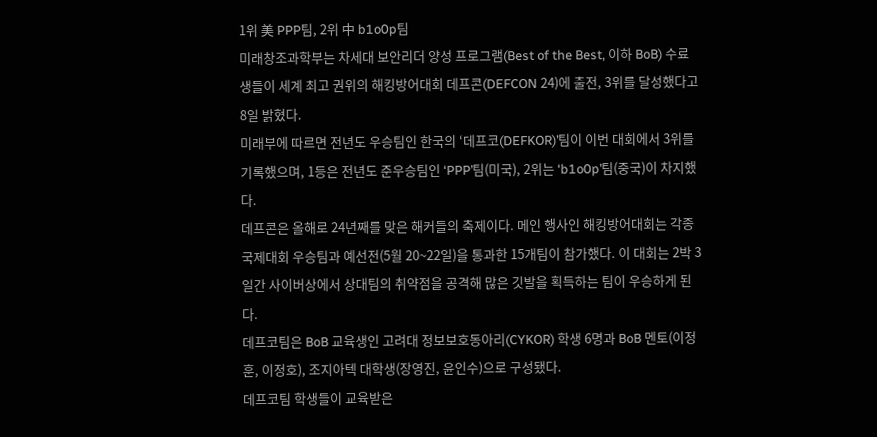1위 美 PPP팀, 2위 中 b1o0p팀
미래창조과학부는 차세대 보안리더 양성 프로그램(Best of the Best, 이하 BoB) 수료생들이 세계 최고 권위의 해킹방어대회 데프콘(DEFCON 24)에 출전, 3위를 달성했다고 8일 밝혔다.
미래부에 따르면 전년도 우승팀인 한국의 ‘데프코(DEFKOR)’팀이 이번 대회에서 3위를 기록했으며, 1등은 전년도 준우승팀인 ‘PPP’팀(미국), 2위는 ‘b1o0p’팀(중국)이 차지했다.
데프콘은 올해로 24년째를 맞은 해커들의 축제이다. 메인 행사인 해킹방어대회는 각종 국제대회 우승팀과 예선전(5월 20~22일)을 통과한 15개팀이 참가했다. 이 대회는 2박 3일간 사이버상에서 상대팀의 취약점을 공격해 많은 깃발을 획득하는 팀이 우승하게 된다.
데프코팀은 BoB 교육생인 고려대 정보보호동아리(CYKOR) 학생 6명과 BoB 멘토(이정훈, 이정호), 조지아텍 대학생(장영진, 윤인수)으로 구성됐다.
데프코팀 학생들이 교육받은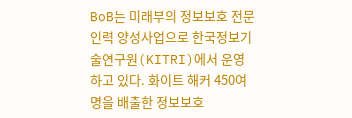BoB는 미래부의 정보보호 전문인력 양성사업으로 한국정보기술연구원(KITRI)에서 운영하고 있다. 화이트 해커 450여명을 배출한 정보보호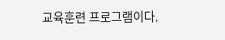교육훈련 프로그램이다.